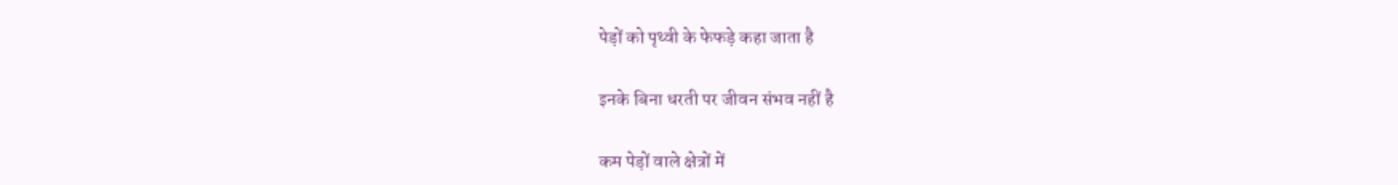पेड़ों को पृथ्वी के फेफड़े कहा जाता है

इनके बिना धरती पर जीवन संभव नहीं है

कम पेड़ों वाले क्षेत्रों में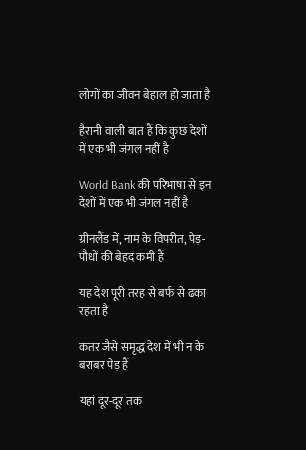लोगों का जीवन बेहाल हो जाता है

हैरानी वाली बात हैं कि कुछ देशों में एक भी जंगल नहीं है

World Bank की परिभाषा से इन देशों में एक भी जंगल नहीं है

ग्रीनलैंड में, नाम के विपरीत, पेड़-पौधों की बेहद कमी हैं

यह देश पूरी तरह से बर्फ से ढका रहता है

कतर जैसे समृद्ध देश में भी न के बराबर पेड़ हैं

यहां दूर-दूर तक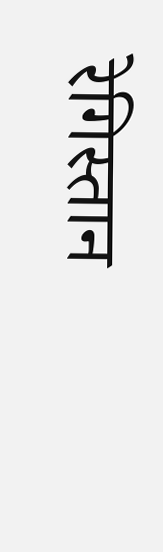रेगिस्तान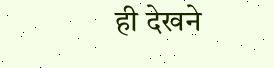ही देखने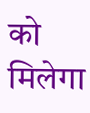को मिलेगा